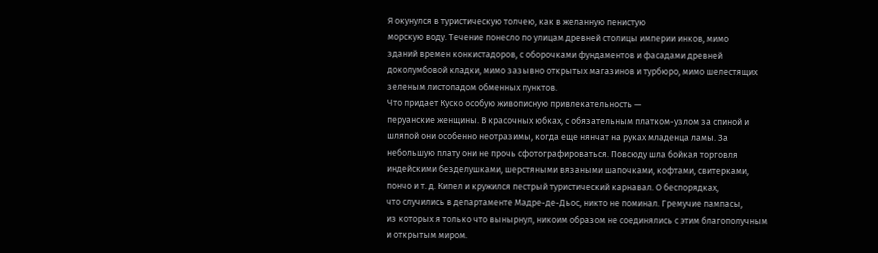Я окунулся в туристическую толчею, как в желанную пенистую
морскую воду. Течение понесло по улицам древней столицы империи инков, мимо
зданий времен конкистадоров, с оборочками фундаментов и фасадами древней
доколумбовой кладки, мимо зазывно открытых магазинов и турбюро, мимо шелестящих
зеленым листопадом обменных пунктов.
Что придает Куско особую живописную привлекательность —
перуанские женщины. В красочных юбках, с обязательным платком-узлом за спиной и
шляпой они особенно неотразимы, когда еще нянчат на руках младенца ламы. За
небольшую плату они не прочь сфотографироваться. Повсюду шла бойкая торговля
индейскими безделушками, шерстяными вязаными шапочками, кофтами, свитерками,
пончо и т. д. Кипел и кружился пестрый туристический карнавал. О беспорядках,
что случились в департаменте Мадре-де-Дьос, никто не поминал. Гремучие пампасы,
из которых я только что вынырнул, никоим образом не соединялись с этим благополучным
и открытым миром.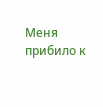Меня прибило к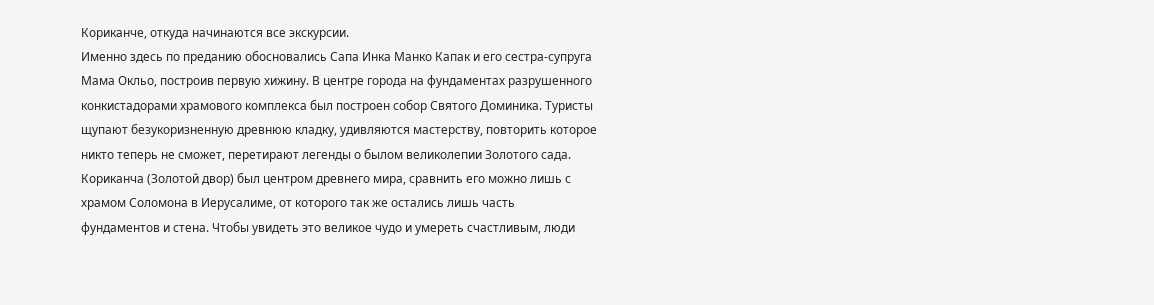Кориканче, откуда начинаются все экскурсии.
Именно здесь по преданию обосновались Сапа Инка Манко Капак и его сестра-супруга
Мама Окльо, построив первую хижину. В центре города на фундаментах разрушенного
конкистадорами храмового комплекса был построен собор Святого Доминика. Туристы
щупают безукоризненную древнюю кладку, удивляются мастерству, повторить которое
никто теперь не сможет, перетирают легенды о былом великолепии Золотого сада.
Кориканча (Золотой двор) был центром древнего мира, сравнить его можно лишь с
храмом Соломона в Иерусалиме, от которого так же остались лишь часть
фундаментов и стена. Чтобы увидеть это великое чудо и умереть счастливым, люди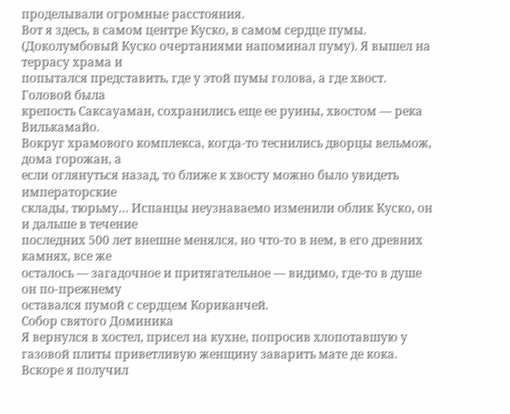проделывали огромные расстояния.
Вот я здесь, в самом центре Куско, в самом сердце пумы.
(Доколумбовый Куско очертаниями напоминал пуму). Я вышел на террасу храма и
попытался представить, где у этой пумы голова, а где хвост. Головой была
крепость Саксауаман, сохранились еще ее руины, хвостом — река Вилькамайо.
Вокруг храмового комплекса, когда-то теснились дворцы вельмож, дома горожан, а
если оглянуться назад, то ближе к хвосту можно было увидеть императорские
склады, тюрьму… Испанцы неузнаваемо изменили облик Куско, он и дальше в течение
последних 500 лет внешне менялся, но что-то в нем, в его древних камнях, все же
осталось — загадочное и притягательное — видимо, где-то в душе он по-прежнему
оставался пумой с сердцем Кориканчей.
Собор святого Доминика
Я вернулся в хостел, присел на кухне, попросив хлопотавшую у
газовой плиты приветливую женщину заварить мате де кока. Вскоре я получил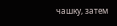чашку, затем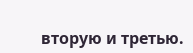вторую и третью.